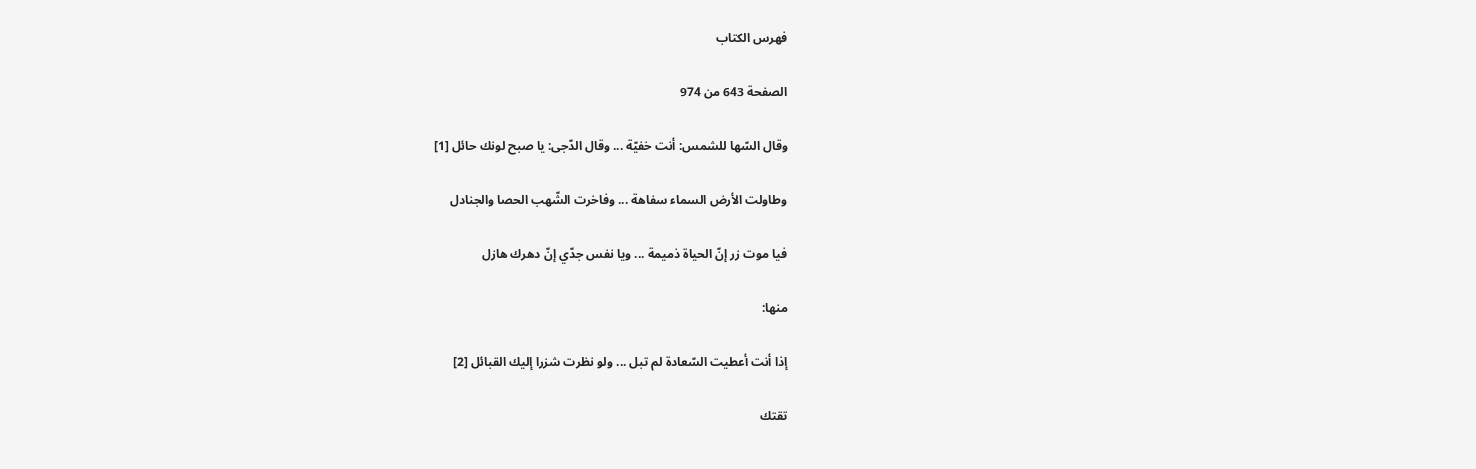فهرس الكتاب

الصفحة 643 من 974

وقال السّها للشمس: أنت خفيّة ... وقال الدّجى: يا صبح لونك حائل [1]

وطاولت الأرض السماء سفاهة ... وفاخرت الشّهب الحصا والجنادل

فيا موت زر إنّ الحياة ذميمة ... ويا نفس جدّي إنّ دهرك هازل

منها:

إذا أنت أعطيت السّعادة لم تبل ... ولو نظرت شزرا إليك القبائل [2]

تقتك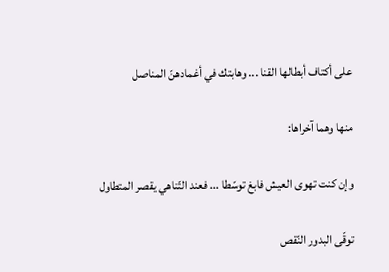على أكتاف أبطالها القنا ... وهابتك في أغمادهنّ المناصل

منها وهما آخراها:

وإن كنت تهوى العيش فابغ توسّطا ... فعند التّناهي يقصر المتطاول

توقّى البدور النّقص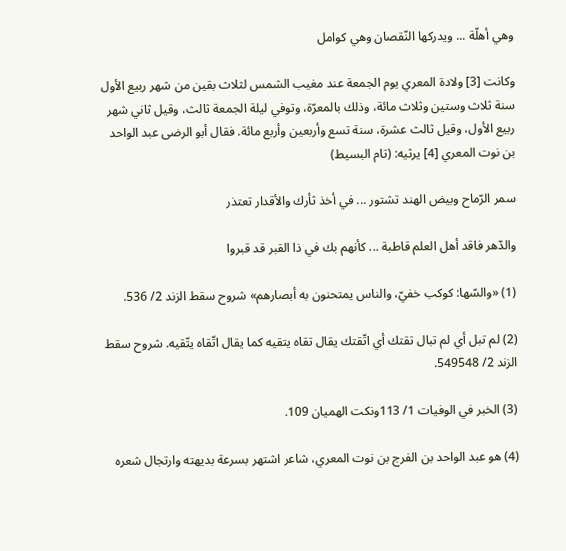وهي أهلّة ... ويدركها النّقصان وهي كوامل

وكانت [3] ولادة المعري يوم الجمعة عند مغيب الشمس لثلاث بقين من شهر ربيع الأول سنة ثلاث وستين وثلاث مائة، وذلك بالمعرّة، وتوفي ليلة الجمعة ثالث، وقيل ثاني شهر ربيع الأول، وقيل ثالث عشرة، سنة تسع وأربعين وأربع مائة. فقال أبو الرضى عبد الواحد بن نوت المعري [4] يرثيه: (تام البسيط)

سمر الرّماح وبيض الهند تشتور ... في أخذ ثأرك والأقدار تعتذر

والدّهر فاقد أهل العلم قاطبة ... كأنهم بك في ذا القبر قد قبروا

(1) «والسّها: كوكب خفيّ، والناس يمتحنون به أبصارهم» شروح سقط الزند 2/ 536.

(2) لم تبل أي لم تبال تقتك أي اتّقتك يقال تقاه يتقيه كما يقال اتّقاه يتّقيه. شروح سقط الزند 2/ 549548.

(3) الخبر في الوفيات 1/ 113ونكت الهميان 109.

(4) هو عبد الواحد بن الفرج بن نوت المعري، شاعر اشتهر بسرعة بديهته وارتجال شعره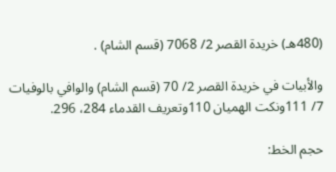(480هـ) خريدة القصر 2/ 7068 (قسم الشام) .

والأبيات في خريدة القصر 2/ 70 (قسم الشام) والوافي بالوفيات 7/ 111ونكت الهميان 110وتعريف القدماء 284، 296.

حجم الخط: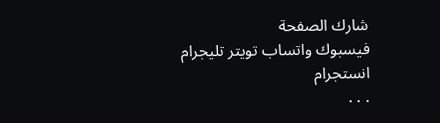شارك الصفحة
فيسبوك واتساب تويتر تليجرام انستجرام
. . .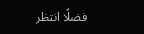فضلًا انتظر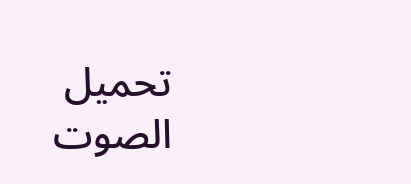تحميل الصوت